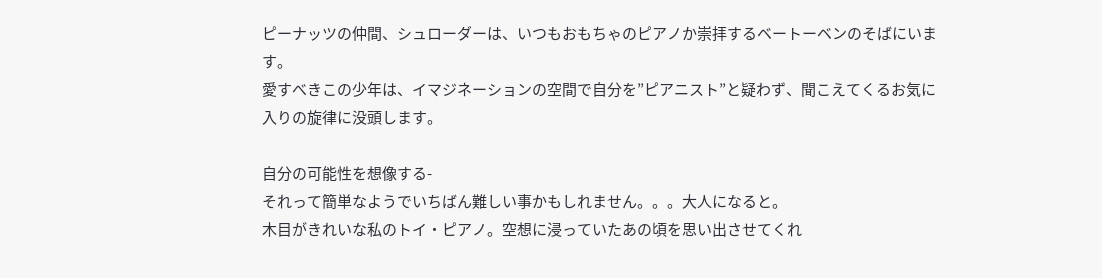ピーナッツの仲間、シュローダーは、いつもおもちゃのピアノか崇拝するベートーベンのそばにいます。
愛すべきこの少年は、イマジネーションの空間で自分を”ピアニスト”と疑わず、聞こえてくるお気に入りの旋律に没頭します。

自分の可能性を想像する-
それって簡単なようでいちばん難しい事かもしれません。。。大人になると。
木目がきれいな私のトイ・ピアノ。空想に浸っていたあの頃を思い出させてくれ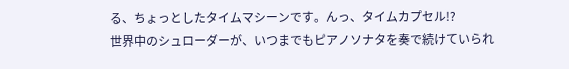る、ちょっとしたタイムマシーンです。んっ、タイムカプセル!?
世界中のシュローダーが、いつまでもピアノソナタを奏で続けていられ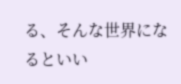る、そんな世界になるといい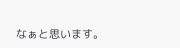なぁと思います。